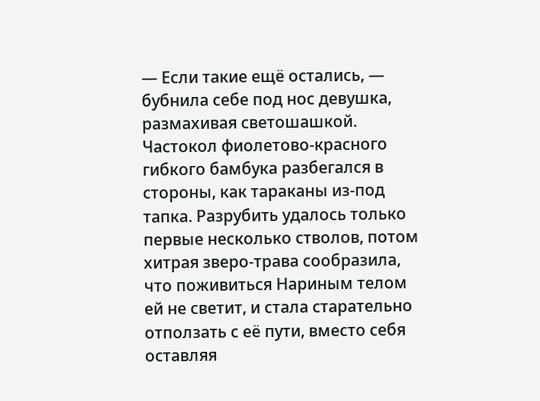— Если такие ещё остались, — бубнила себе под нос девушка, размахивая светошашкой. Частокол фиолетово-красного гибкого бамбука разбегался в стороны, как тараканы из-под тапка. Разрубить удалось только первые несколько стволов, потом хитрая зверо-трава сообразила, что поживиться Нариным телом ей не светит, и стала старательно отползать с её пути, вместо себя оставляя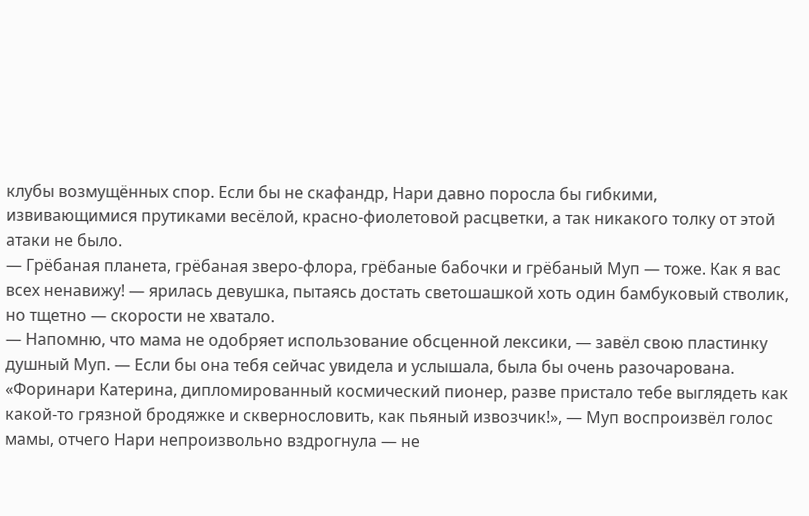клубы возмущённых спор. Если бы не скафандр, Нари давно поросла бы гибкими, извивающимися прутиками весёлой, красно-фиолетовой расцветки, а так никакого толку от этой атаки не было.
— Грёбаная планета, грёбаная зверо-флора, грёбаные бабочки и грёбаный Муп — тоже. Как я вас всех ненавижу! — ярилась девушка, пытаясь достать светошашкой хоть один бамбуковый стволик, но тщетно — скорости не хватало.
— Напомню, что мама не одобряет использование обсценной лексики, — завёл свою пластинку душный Муп. — Если бы она тебя сейчас увидела и услышала, была бы очень разочарована. «Форинари Катерина, дипломированный космический пионер, разве пристало тебе выглядеть как какой-то грязной бродяжке и сквернословить, как пьяный извозчик!», — Муп воспроизвёл голос мамы, отчего Нари непроизвольно вздрогнула — не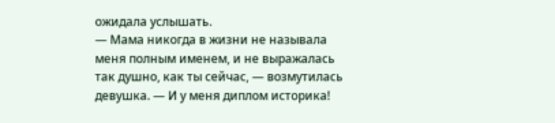ожидала услышать.
— Мама никогда в жизни не называла меня полным именем, и не выражалась так душно, как ты сейчас, — возмутилась девушка. — И у меня диплом историка!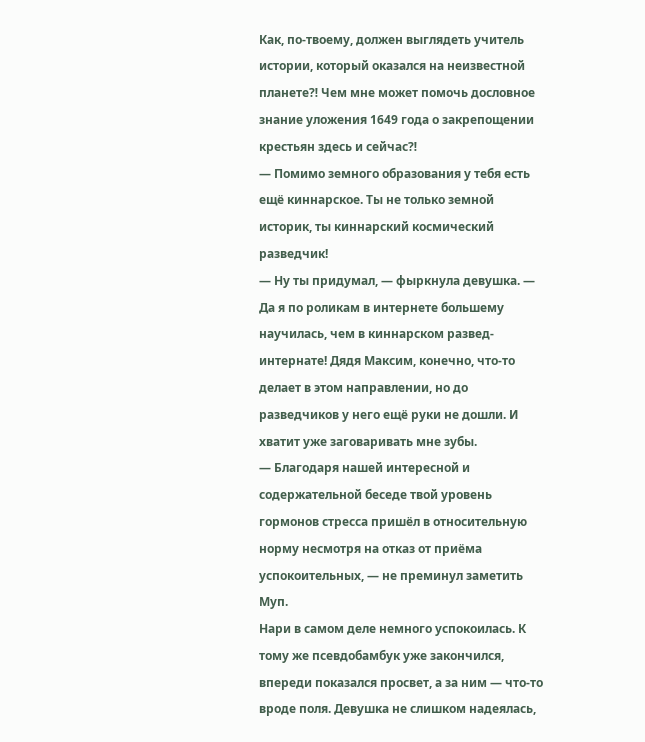Как, по-твоему, должен выглядеть учитель истории, который оказался на неизвестной планете⁈ Чем мне может помочь дословное знание уложения 1649 года о закрепощении крестьян здесь и сейчас⁈
— Помимо земного образования у тебя есть ещё киннарское. Ты не только земной историк, ты киннарский космический разведчик!
— Ну ты придумал, — фыркнула девушка. — Да я по роликам в интернете большему научилась, чем в киннарском развед-интернате! Дядя Максим, конечно, что-то делает в этом направлении, но до разведчиков у него ещё руки не дошли. И хватит уже заговаривать мне зубы.
— Благодаря нашей интересной и содержательной беседе твой уровень гормонов стресса пришёл в относительную норму несмотря на отказ от приёма успокоительных, — не преминул заметить Муп.
Нари в самом деле немного успокоилась. К тому же псевдобамбук уже закончился, впереди показался просвет, а за ним — что-то вроде поля. Девушка не слишком надеялась,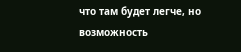что там будет легче, но возможность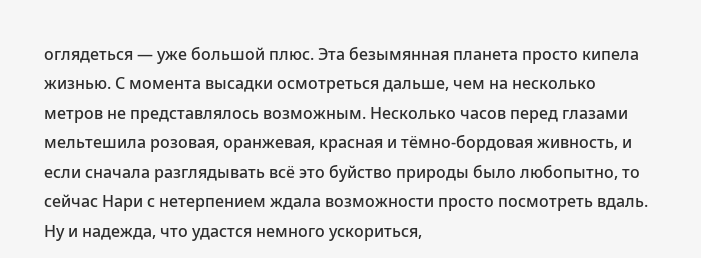оглядеться — уже большой плюс. Эта безымянная планета просто кипела жизнью. С момента высадки осмотреться дальше, чем на несколько метров не представлялось возможным. Несколько часов перед глазами мельтешила розовая, оранжевая, красная и тёмно-бордовая живность, и если сначала разглядывать всё это буйство природы было любопытно, то сейчас Нари с нетерпением ждала возможности просто посмотреть вдаль. Ну и надежда, что удастся немного ускориться,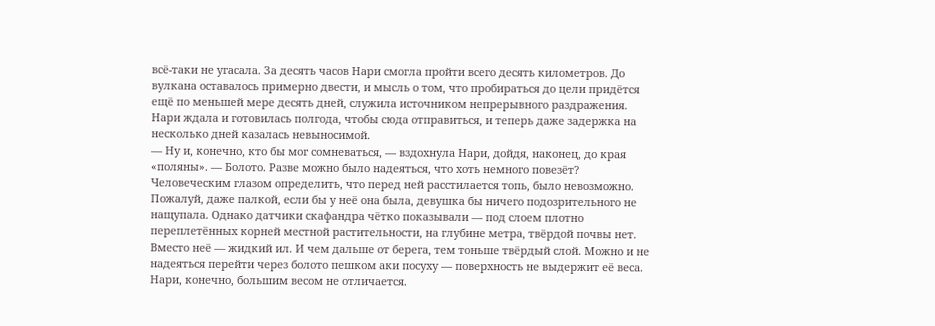всё-таки не угасала. За десять часов Нари смогла пройти всего десять километров. До вулкана оставалось примерно двести, и мысль о том, что пробираться до цели придётся ещё по меньшей мере десять дней, служила источником непрерывного раздражения. Нари ждала и готовилась полгода, чтобы сюда отправиться, и теперь даже задержка на несколько дней казалась невыносимой.
— Ну и, конечно, кто бы мог сомневаться, — вздохнула Нари, дойдя, наконец, до края «поляны». — Болото. Разве можно было надеяться, что хоть немного повезёт?
Человеческим глазом определить, что перед ней расстилается топь, было невозможно. Пожалуй, даже палкой, если бы у неё она была, девушка бы ничего подозрительного не нащупала. Однако датчики скафандра чётко показывали — под слоем плотно переплетённых корней местной растительности, на глубине метра, твёрдой почвы нет. Вместо неё — жидкий ил. И чем дальше от берега, тем тоньше твёрдый слой. Можно и не надеяться перейти через болото пешком аки посуху — поверхность не выдержит её веса. Нари, конечно, большим весом не отличается.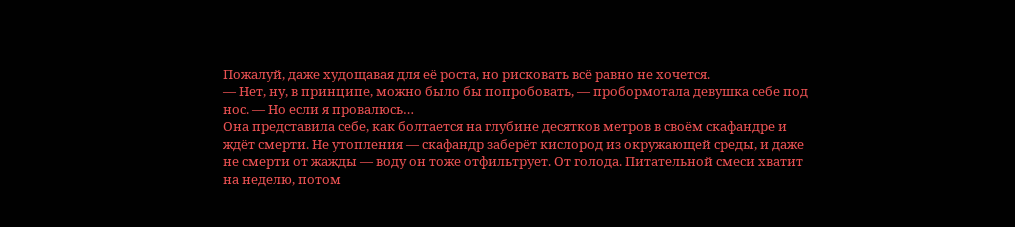Пожалуй, даже худощавая для её роста, но рисковать всё равно не хочется.
— Нет, ну, в принципе, можно было бы попробовать, — пробормотала девушка себе под нос. — Но если я провалюсь…
Она представила себе, как болтается на глубине десятков метров в своём скафандре и ждёт смерти. Не утопления — скафандр заберёт кислород из окружающей среды, и даже не смерти от жажды — воду он тоже отфильтрует. От голода. Питательной смеси хватит на неделю, потом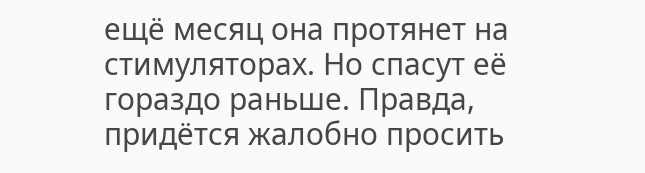ещё месяц она протянет на стимуляторах. Но спасут её гораздо раньше. Правда, придётся жалобно просить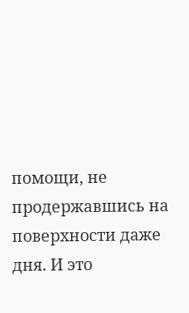помощи, не продержавшись на поверхности даже дня. И это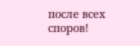после всех споров!